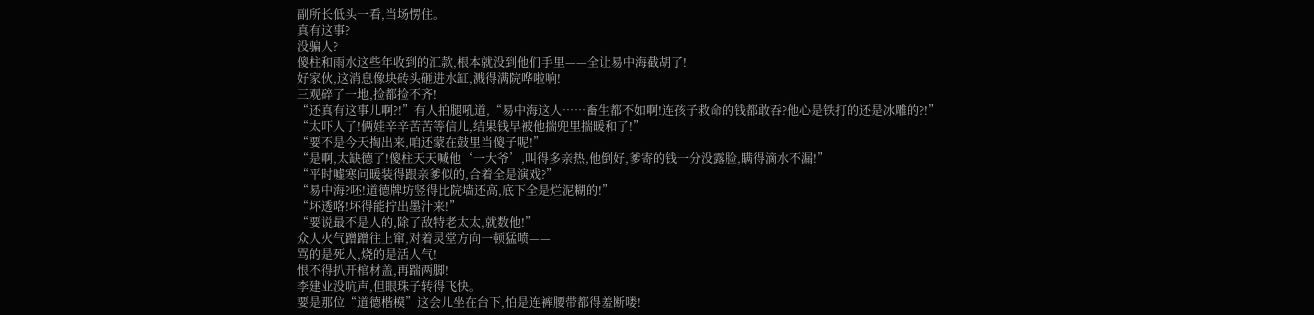副所长低头一看,当场愣住。
真有这事?
没骗人?
傻柱和雨水这些年收到的汇款,根本就没到他们手里——全让易中海截胡了!
好家伙,这消息像块砖头砸进水缸,溅得满院哗啦响!
三观碎了一地,捡都捡不齐!
“还真有这事儿啊?!”有人拍腿吼道,“易中海这人……畜生都不如啊!连孩子救命的钱都敢吞?他心是铁打的还是冰雕的?!”
“太吓人了!俩娃辛辛苦苦等信儿,结果钱早被他揣兜里揣暖和了!”
“要不是今天掏出来,咱还蒙在鼓里当傻子呢!”
“是啊,太缺德了!傻柱天天喊他‘一大爷’,叫得多亲热,他倒好,爹寄的钱一分没露脸,瞒得滴水不漏!”
“平时嘘寒问暖装得跟亲爹似的,合着全是演戏?”
“易中海?呸!道德牌坊竖得比院墙还高,底下全是烂泥糊的!”
“坏透咯!坏得能拧出墨汁来!”
“要说最不是人的,除了敌特老太太,就数他!”
众人火气蹭蹭往上窜,对着灵堂方向一顿猛喷——
骂的是死人,烧的是活人气!
恨不得扒开棺材盖,再踹两脚!
李建业没吭声,但眼珠子转得飞快。
要是那位“道德楷模”这会儿坐在台下,怕是连裤腰带都得羞断喽!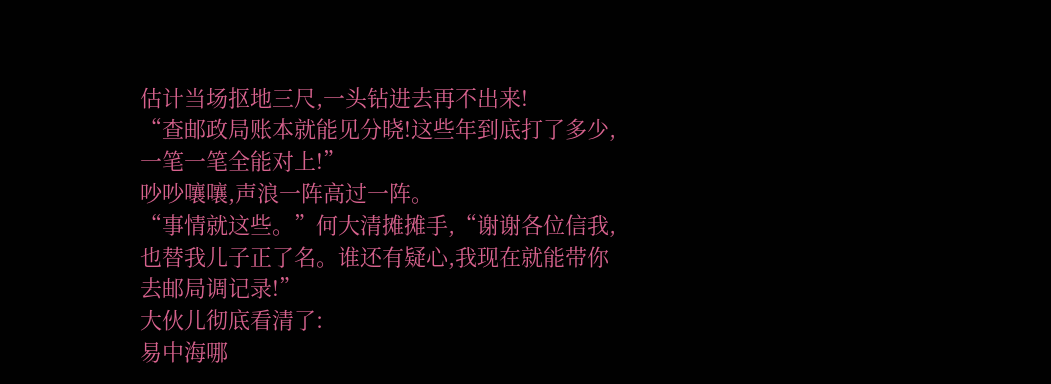估计当场抠地三尺,一头钻进去再不出来!
“查邮政局账本就能见分晓!这些年到底打了多少,一笔一笔全能对上!”
吵吵嚷嚷,声浪一阵高过一阵。
“事情就这些。”何大清摊摊手,“谢谢各位信我,也替我儿子正了名。谁还有疑心,我现在就能带你去邮局调记录!”
大伙儿彻底看清了:
易中海哪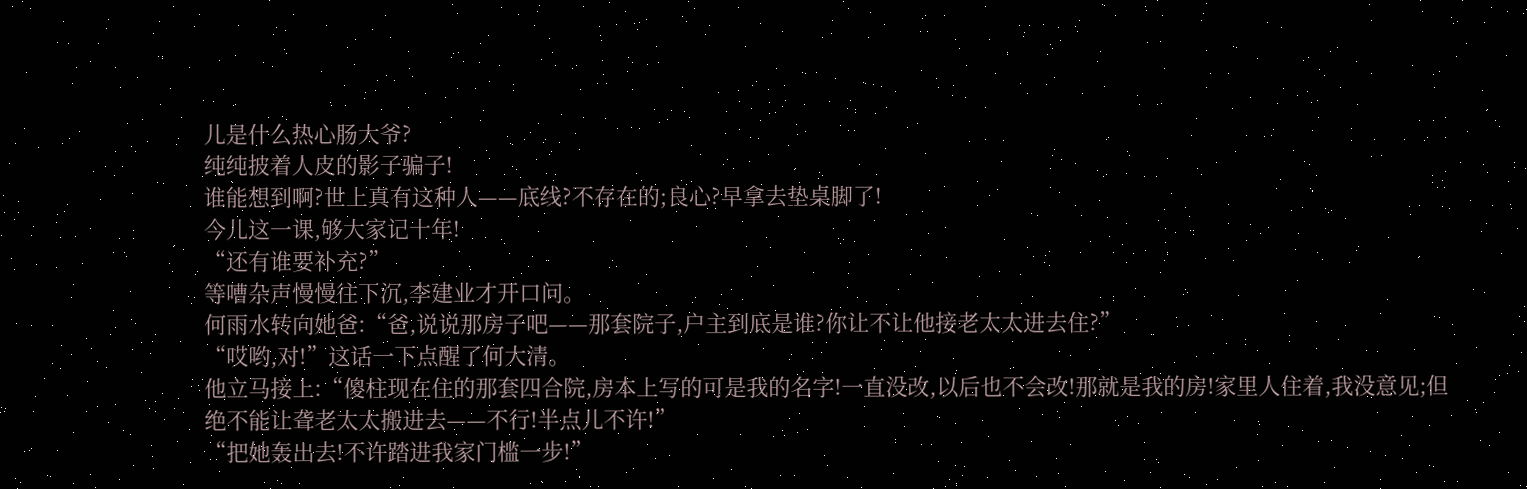儿是什么热心肠大爷?
纯纯披着人皮的影子骗子!
谁能想到啊?世上真有这种人——底线?不存在的;良心?早拿去垫桌脚了!
今儿这一课,够大家记十年!
“还有谁要补充?”
等嘈杂声慢慢往下沉,李建业才开口问。
何雨水转向她爸:“爸,说说那房子吧——那套院子,户主到底是谁?你让不让他接老太太进去住?”
“哎哟,对!”这话一下点醒了何大清。
他立马接上:“傻柱现在住的那套四合院,房本上写的可是我的名字!一直没改,以后也不会改!那就是我的房!家里人住着,我没意见;但绝不能让聋老太太搬进去——不行!半点儿不许!”
“把她轰出去!不许踏进我家门槛一步!”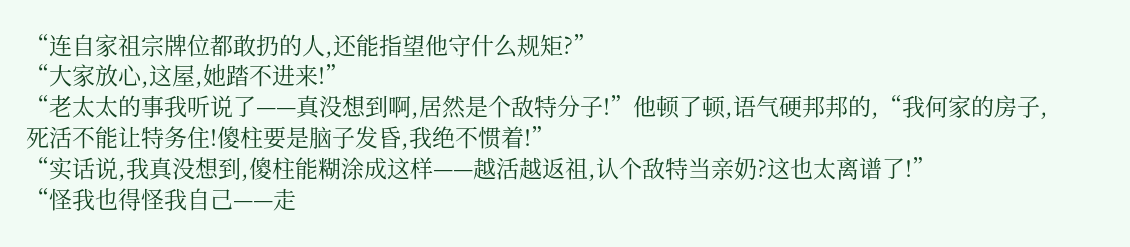“连自家祖宗牌位都敢扔的人,还能指望他守什么规矩?”
“大家放心,这屋,她踏不进来!”
“老太太的事我听说了——真没想到啊,居然是个敌特分子!”他顿了顿,语气硬邦邦的,“我何家的房子,死活不能让特务住!傻柱要是脑子发昏,我绝不惯着!”
“实话说,我真没想到,傻柱能糊涂成这样——越活越返祖,认个敌特当亲奶?这也太离谱了!”
“怪我也得怪我自己——走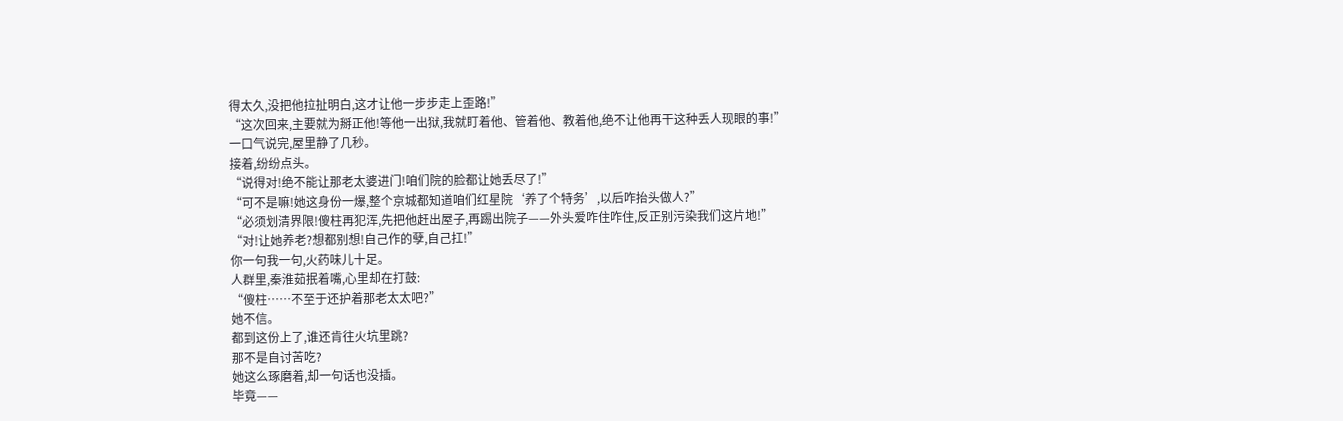得太久,没把他拉扯明白,这才让他一步步走上歪路!”
“这次回来,主要就为掰正他!等他一出狱,我就盯着他、管着他、教着他,绝不让他再干这种丢人现眼的事!”
一口气说完,屋里静了几秒。
接着,纷纷点头。
“说得对!绝不能让那老太婆进门!咱们院的脸都让她丢尽了!”
“可不是嘛!她这身份一爆,整个京城都知道咱们红星院‘养了个特务’,以后咋抬头做人?”
“必须划清界限!傻柱再犯浑,先把他赶出屋子,再踢出院子——外头爱咋住咋住,反正别污染我们这片地!”
“对!让她养老?想都别想!自己作的孽,自己扛!”
你一句我一句,火药味儿十足。
人群里,秦淮茹抿着嘴,心里却在打鼓:
“傻柱……不至于还护着那老太太吧?”
她不信。
都到这份上了,谁还肯往火坑里跳?
那不是自讨苦吃?
她这么琢磨着,却一句话也没插。
毕竟——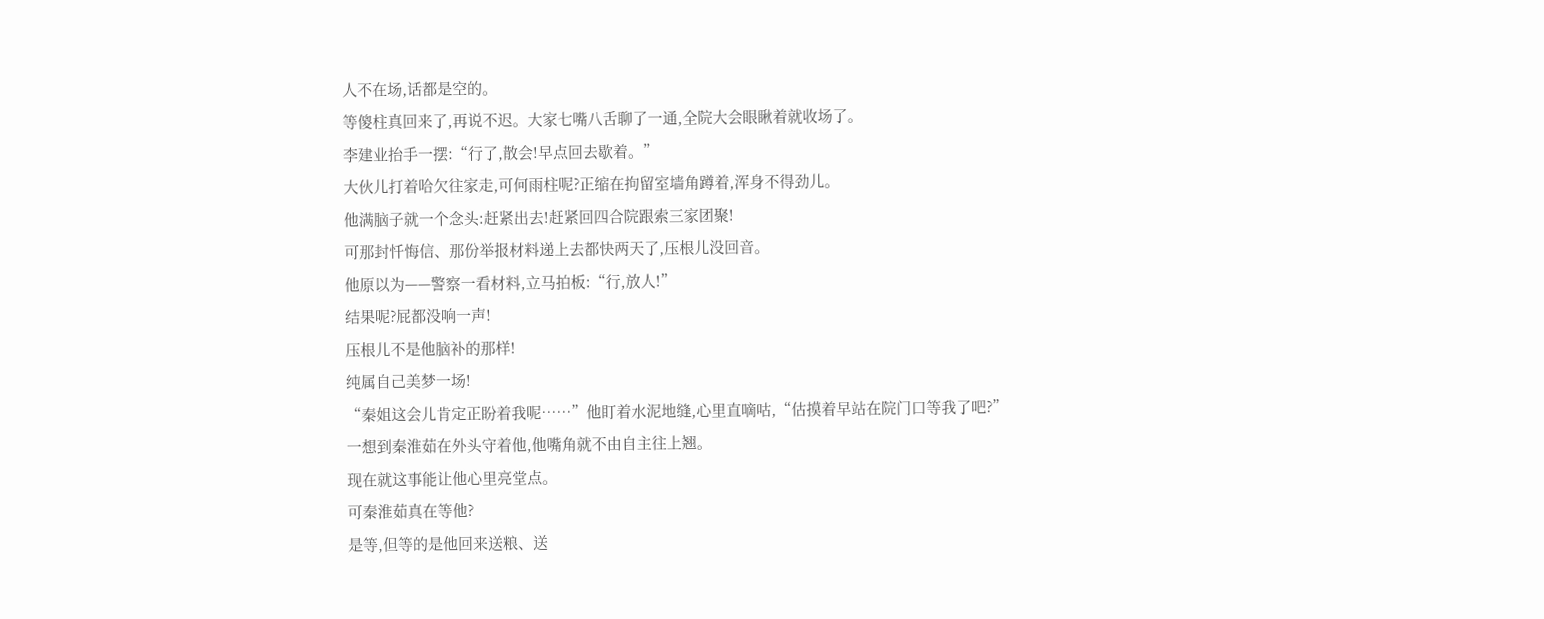人不在场,话都是空的。
等傻柱真回来了,再说不迟。大家七嘴八舌聊了一通,全院大会眼瞅着就收场了。
李建业抬手一摆:“行了,散会!早点回去歇着。”
大伙儿打着哈欠往家走,可何雨柱呢?正缩在拘留室墙角蹲着,浑身不得劲儿。
他满脑子就一个念头:赶紧出去!赶紧回四合院跟索三家团聚!
可那封忏悔信、那份举报材料递上去都快两天了,压根儿没回音。
他原以为——警察一看材料,立马拍板:“行,放人!”
结果呢?屁都没响一声!
压根儿不是他脑补的那样!
纯属自己美梦一场!
“秦姐这会儿肯定正盼着我呢……”他盯着水泥地缝,心里直嘀咕,“估摸着早站在院门口等我了吧?”
一想到秦淮茹在外头守着他,他嘴角就不由自主往上翘。
现在就这事能让他心里亮堂点。
可秦淮茹真在等他?
是等,但等的是他回来送粮、送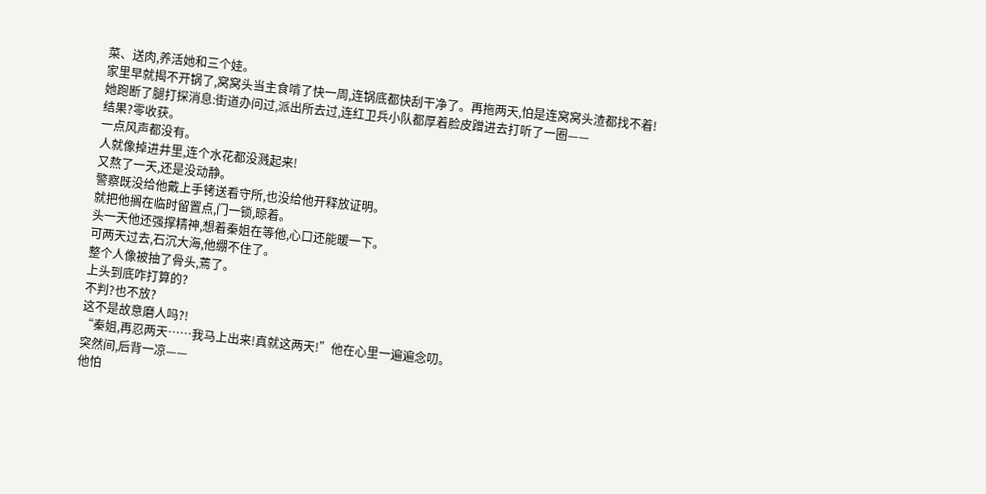菜、送肉,养活她和三个娃。
家里早就揭不开锅了,窝窝头当主食啃了快一周,连锅底都快刮干净了。再拖两天,怕是连窝窝头渣都找不着!
她跑断了腿打探消息:街道办问过,派出所去过,连红卫兵小队都厚着脸皮蹭进去打听了一圈——
结果?零收获。
一点风声都没有。
人就像掉进井里,连个水花都没溅起来!
又熬了一天,还是没动静。
警察既没给他戴上手铐送看守所,也没给他开释放证明。
就把他搁在临时留置点,门一锁,晾着。
头一天他还强撑精神,想着秦姐在等他,心口还能暖一下。
可两天过去,石沉大海,他绷不住了。
整个人像被抽了骨头,蔫了。
上头到底咋打算的?
不判?也不放?
这不是故意磨人吗?!
“秦姐,再忍两天……我马上出来!真就这两天!”他在心里一遍遍念叨。
突然间,后背一凉——
他怕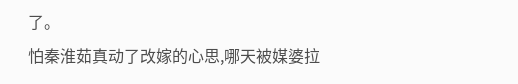了。
怕秦淮茹真动了改嫁的心思,哪天被媒婆拉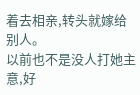着去相亲,转头就嫁给别人。
以前也不是没人打她主意,好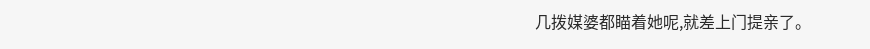几拨媒婆都瞄着她呢,就差上门提亲了。